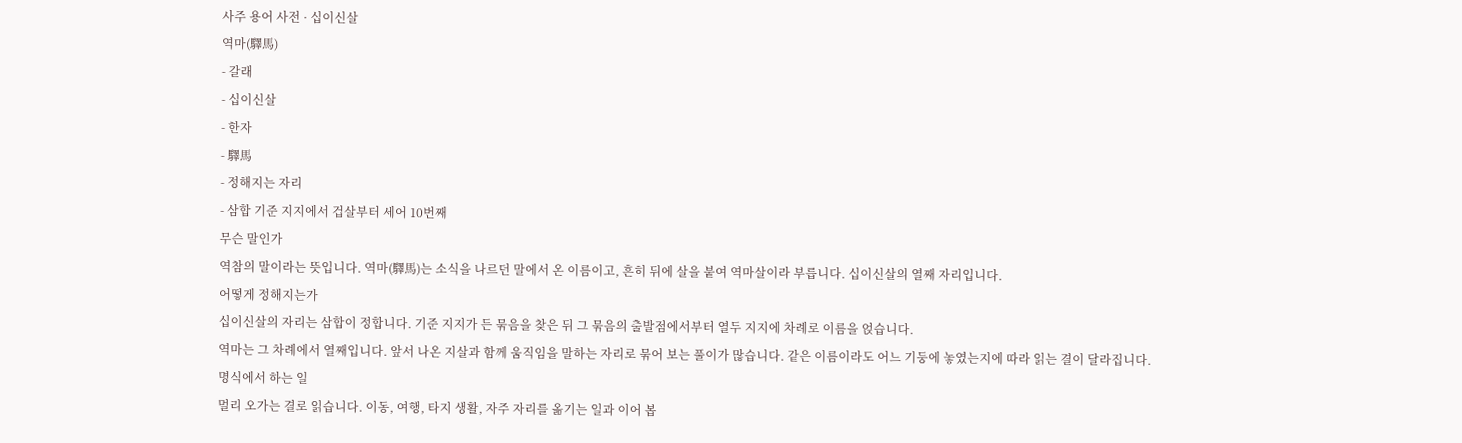사주 용어 사전 · 십이신살
역마(驛馬)
- 갈래
- 십이신살
- 한자
- 驛馬
- 정해지는 자리
- 삼합 기준 지지에서 겁살부터 세어 10번째
무슨 말인가
역참의 말이라는 뜻입니다. 역마(驛馬)는 소식을 나르던 말에서 온 이름이고, 흔히 뒤에 살을 붙여 역마살이라 부릅니다. 십이신살의 열째 자리입니다.
어떻게 정해지는가
십이신살의 자리는 삼합이 정합니다. 기준 지지가 든 묶음을 찾은 뒤 그 묶음의 출발점에서부터 열두 지지에 차례로 이름을 얹습니다.
역마는 그 차례에서 열째입니다. 앞서 나온 지살과 함께 움직임을 말하는 자리로 묶어 보는 풀이가 많습니다. 같은 이름이라도 어느 기둥에 놓였는지에 따라 읽는 결이 달라집니다.
명식에서 하는 일
멀리 오가는 결로 읽습니다. 이동, 여행, 타지 생활, 자주 자리를 옮기는 일과 이어 봅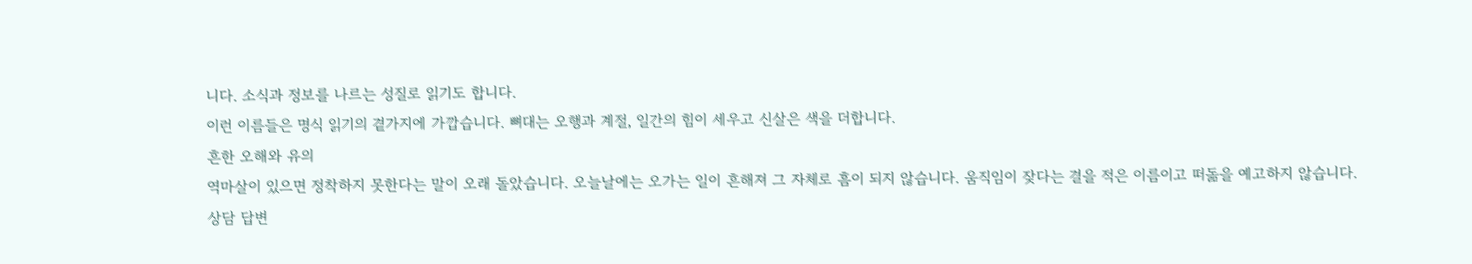니다. 소식과 정보를 나르는 성질로 읽기도 합니다.
이런 이름들은 명식 읽기의 곁가지에 가깝습니다. 뼈대는 오행과 계절, 일간의 힘이 세우고 신살은 색을 더합니다.
흔한 오해와 유의
역마살이 있으면 정착하지 못한다는 말이 오래 돌았습니다. 오늘날에는 오가는 일이 흔해져 그 자체로 흠이 되지 않습니다. 움직임이 잦다는 결을 적은 이름이고 떠돎을 예고하지 않습니다.
상담 답변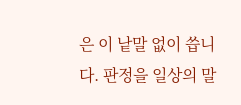은 이 낱말 없이 씁니다. 판정을 일상의 말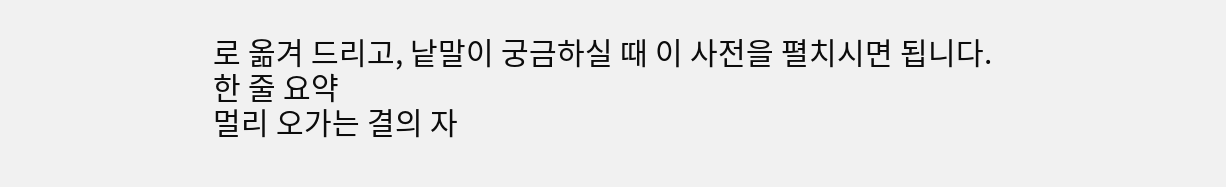로 옮겨 드리고, 낱말이 궁금하실 때 이 사전을 펼치시면 됩니다.
한 줄 요약
멀리 오가는 결의 자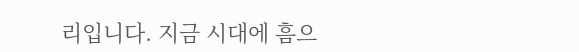리입니다. 지금 시대에 흠으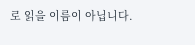로 읽을 이름이 아닙니다.